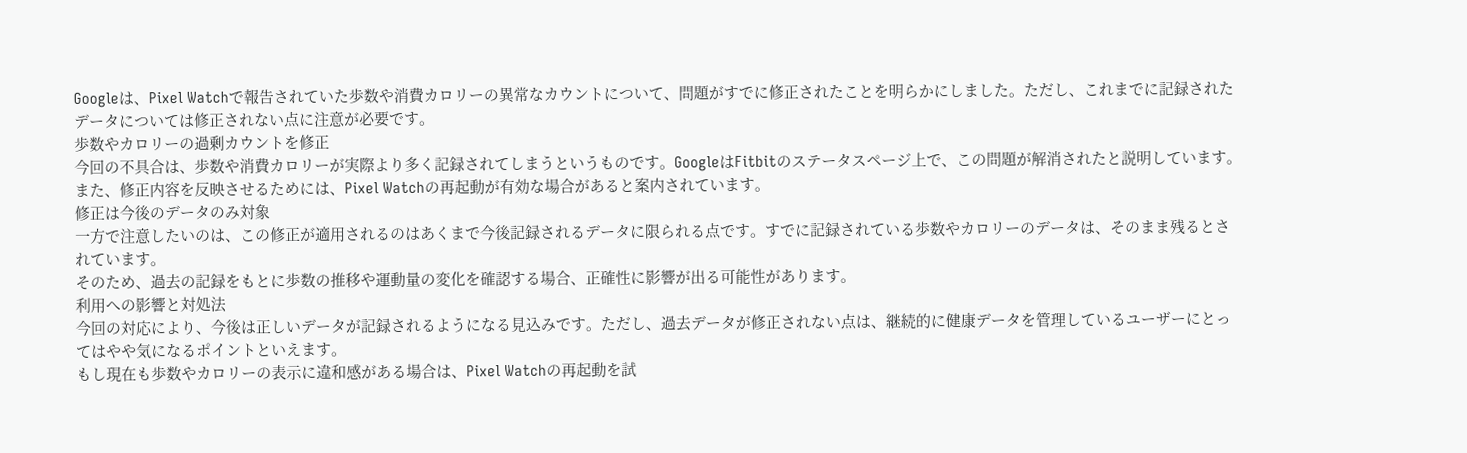Googleは、Pixel Watchで報告されていた歩数や消費カロリーの異常なカウントについて、問題がすでに修正されたことを明らかにしました。ただし、これまでに記録されたデータについては修正されない点に注意が必要です。
歩数やカロリーの過剰カウントを修正
今回の不具合は、歩数や消費カロリーが実際より多く記録されてしまうというものです。GoogleはFitbitのステータスページ上で、この問題が解消されたと説明しています。
また、修正内容を反映させるためには、Pixel Watchの再起動が有効な場合があると案内されています。
修正は今後のデータのみ対象
一方で注意したいのは、この修正が適用されるのはあくまで今後記録されるデータに限られる点です。すでに記録されている歩数やカロリーのデータは、そのまま残るとされています。
そのため、過去の記録をもとに歩数の推移や運動量の変化を確認する場合、正確性に影響が出る可能性があります。
利用への影響と対処法
今回の対応により、今後は正しいデータが記録されるようになる見込みです。ただし、過去データが修正されない点は、継続的に健康データを管理しているユーザーにとってはやや気になるポイントといえます。
もし現在も歩数やカロリーの表示に違和感がある場合は、Pixel Watchの再起動を試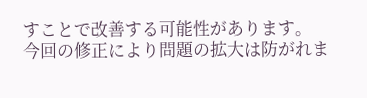すことで改善する可能性があります。
今回の修正により問題の拡大は防がれま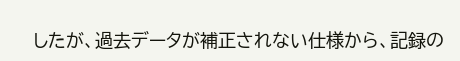したが、過去データが補正されない仕様から、記録の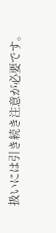扱いには引き続き注意が必要です。